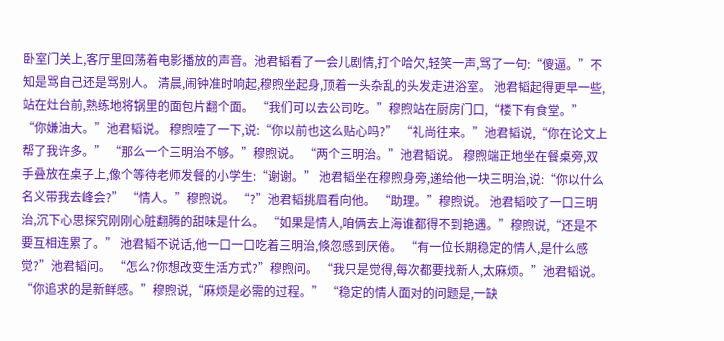卧室门关上,客厅里回荡着电影播放的声音。池君韬看了一会儿剧情,打个哈欠,轻笑一声,骂了一句:“傻逼。”不知是骂自己还是骂别人。 清晨,闹钟准时响起,穆煦坐起身,顶着一头杂乱的头发走进浴室。 池君韬起得更早一些,站在灶台前,熟练地将锅里的面包片翻个面。 “我们可以去公司吃。”穆煦站在厨房门口,“楼下有食堂。” “你嫌油大。”池君韬说。 穆煦噎了一下,说:“你以前也这么贴心吗?” “礼尚往来。”池君韬说,“你在论文上帮了我许多。” “那么一个三明治不够。”穆煦说。 “两个三明治。”池君韬说。 穆煦端正地坐在餐桌旁,双手叠放在桌子上,像个等待老师发餐的小学生:“谢谢。” 池君韬坐在穆煦身旁,递给他一块三明治,说:“你以什么名义带我去峰会?” “情人。”穆煦说。 “?”池君韬挑眉看向他。 “助理。”穆煦说。 池君韬咬了一口三明治,沉下心思探究刚刚心脏翻腾的甜味是什么。 “如果是情人,咱俩去上海谁都得不到艳遇。”穆煦说,“还是不要互相连累了。” 池君韬不说话,他一口一口吃着三明治,倏忽感到厌倦。 “有一位长期稳定的情人,是什么感觉?”池君韬问。 “怎么?你想改变生活方式?”穆煦问。 “我只是觉得,每次都要找新人,太麻烦。”池君韬说。 “你追求的是新鲜感。”穆煦说,“麻烦是必需的过程。” “稳定的情人面对的问题是,一缺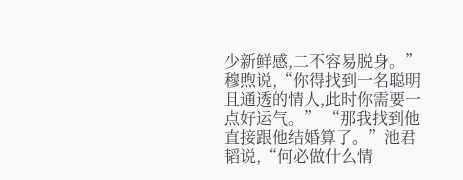少新鲜感,二不容易脱身。”穆煦说,“你得找到一名聪明且通透的情人,此时你需要一点好运气。” “那我找到他直接跟他结婚算了。”池君韬说,“何必做什么情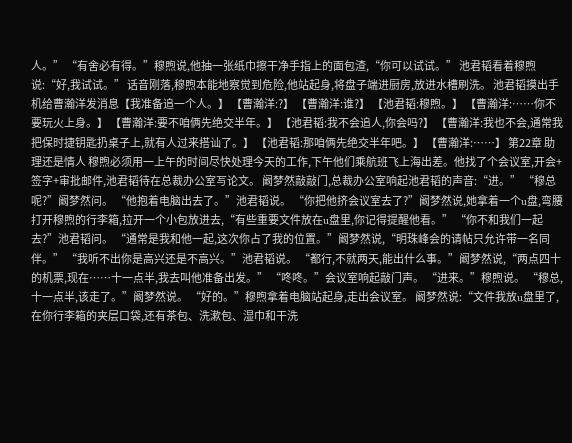人。” “有舍必有得。”穆煦说,他抽一张纸巾擦干净手指上的面包渣,“你可以试试。” 池君韬看着穆煦说:“好,我试试。” 话音刚落,穆煦本能地察觉到危险,他站起身,将盘子端进厨房,放进水槽刷洗。 池君韬摸出手机给曹瀚洋发消息【我准备追一个人。】 【曹瀚洋:?】 【曹瀚洋:谁?】 【池君韬:穆煦。】 【曹瀚洋:……你不要玩火上身。】 【曹瀚洋:要不咱俩先绝交半年。】 【池君韬:我不会追人,你会吗?】 【曹瀚洋:我也不会,通常我把保时捷钥匙扔桌子上,就有人过来搭讪了。】 【池君韬:那咱俩先绝交半年吧。】 【曹瀚洋:……】 第22章 助理还是情人 穆煦必须用一上午的时间尽快处理今天的工作,下午他们乘航班飞上海出差。他找了个会议室,开会+签字+审批邮件,池君韬待在总裁办公室写论文。 阚梦然敲敲门,总裁办公室响起池君韬的声音:“进。” “穆总呢?”阚梦然问。 “他抱着电脑出去了。”池君韬说。 “你把他挤会议室去了?”阚梦然说,她拿着一个u盘,弯腰打开穆煦的行李箱,拉开一个小包放进去,“有些重要文件放在u盘里,你记得提醒他看。” “你不和我们一起去?”池君韬问。 “通常是我和他一起,这次你占了我的位置。”阚梦然说,“明珠峰会的请帖只允许带一名同伴。” “我听不出你是高兴还是不高兴。”池君韬说。 “都行,不就两天,能出什么事。”阚梦然说,“两点四十的机票,现在……十一点半,我去叫他准备出发。” “咚咚。”会议室响起敲门声。 “进来。”穆煦说。 “穆总,十一点半,该走了。”阚梦然说。 “好的。”穆煦拿着电脑站起身,走出会议室。 阚梦然说:“文件我放u盘里了,在你行李箱的夹层口袋,还有茶包、洗漱包、湿巾和干洗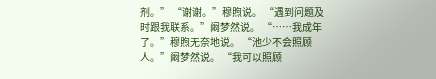剂。” “谢谢。”穆煦说。 “遇到问题及时跟我联系。”阚梦然说。 “……我成年了。”穆煦无奈地说。 “池少不会照顾人。”阚梦然说。 “我可以照顾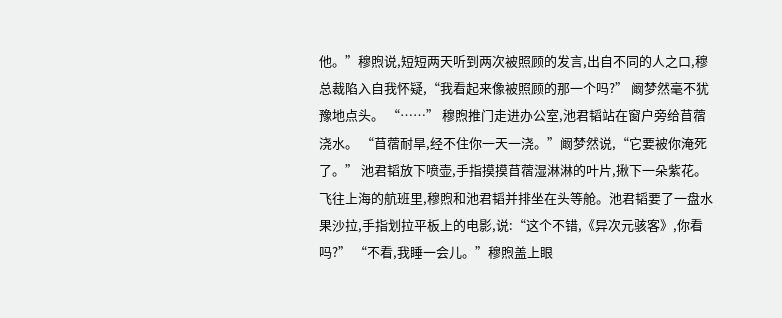他。”穆煦说,短短两天听到两次被照顾的发言,出自不同的人之口,穆总裁陷入自我怀疑,“我看起来像被照顾的那一个吗?” 阚梦然毫不犹豫地点头。 “……” 穆煦推门走进办公室,池君韬站在窗户旁给苜蓿浇水。 “苜蓿耐旱,经不住你一天一浇。”阚梦然说,“它要被你淹死了。” 池君韬放下喷壶,手指摸摸苜蓿湿淋淋的叶片,揪下一朵紫花。 飞往上海的航班里,穆煦和池君韬并排坐在头等舱。池君韬要了一盘水果沙拉,手指划拉平板上的电影,说:“这个不错,《异次元骇客》,你看吗?” “不看,我睡一会儿。”穆煦盖上眼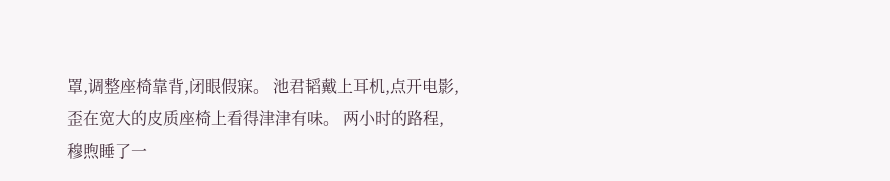罩,调整座椅靠背,闭眼假寐。 池君韬戴上耳机,点开电影,歪在宽大的皮质座椅上看得津津有味。 两小时的路程,穆煦睡了一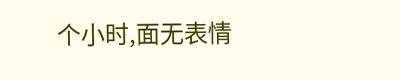个小时,面无表情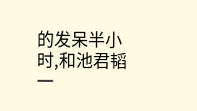的发呆半小时,和池君韬一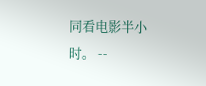同看电影半小时。 --